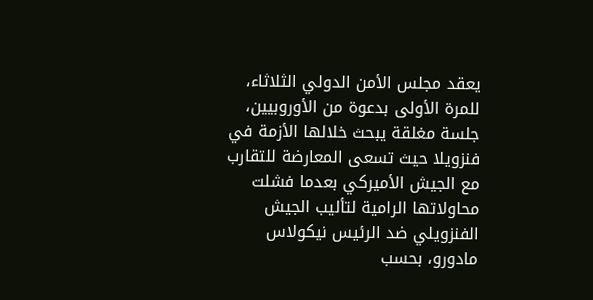يعقد مجلس الأمن الدولي الثلاثاء، للمرة الأولى بدعوة من الأوروبيين، جلسة مغلقة يبحث خلالها الأزمة في فنزويلا حيث تسعى المعارضة للتقارب مع الجيش الأميركي بعدما فشلت محاولاتها الرامية لتأليب الجيش الفنزويلي ضد الرئيس نيكولاس مادورو، بحسب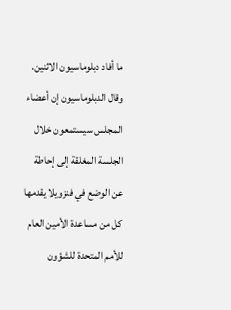ما أفاد دبلوماسيون الاثنين.
وقال الدبلوماسيون إن أعضاء المجلس سيستمعون خلال الجلسة المغلقة إلى إحاطة عن الوضع في فنزويلا يقدمها كل من مساعدة الأمين العام للأمم المتحدة للشؤون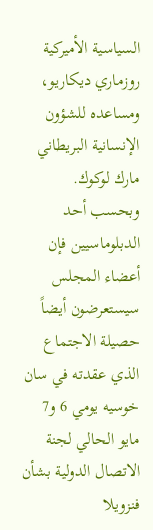السياسية الأميركية روزماري ديكاريو، ومساعده للشؤون الإنسانية البريطاني مارك لوكوك.
وبحسب أحد الدبلوماسيين فإن أعضاء المجلس سيستعرضون أيضاً حصيلة الاجتماع الذي عقدته في سان خوسيه يومي 6 و7 مايو الحالي لجنة الاتصال الدولية بشأن فنزويلا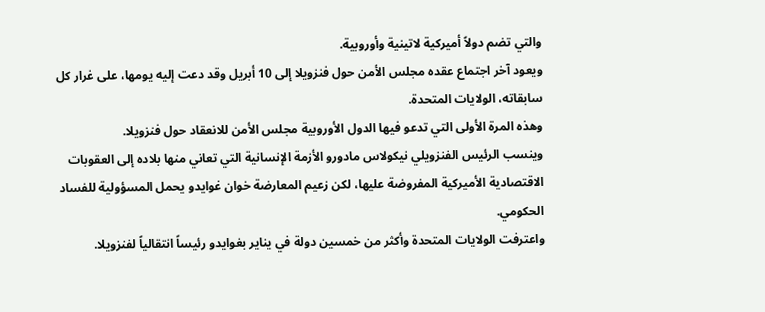والتي تضم دولاً أميركية لاتينية وأوروبية.
ويعود آخر اجتماع عقده مجلس الأمن حول فنزويلا إلى 10 أبريل وقد دعت إليه يومها، على غرار كل سابقاته، الولايات المتحدة.
وهذه المرة الأولى التي تدعو فيها الدول الأوروبية مجلس الأمن للانعقاد حول فنزويلا.
وينسب الرئيس الفنزويلي نيكولاس مادورو الأزمة الإنسانية التي تعاني منها بلاده إلى العقوبات الاقتصادية الأميركية المفروضة عليها، لكن زعيم المعارضة خوان غوايدو يحمل المسؤولية للفساد الحكومي.
واعترفت الولايات المتحدة وأكثر من خمسين دولة في يناير بغوايدو رئيساً انتقالياً لفنزويلا.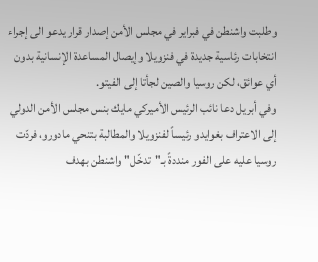وطلبت واشنطن في فبراير في مجلس الأمن إصدار قرار يدعو الى إجراء انتخابات رئاسية جديدة في فنزويلا وإيصال المساعدة الإنسانية بدون أي عوائق، لكن روسيا والصين لجأتا إلى الفيتو.
وفي أبريل دعا نائب الرئيس الأميركي مايك بنس مجلس الأمن الدولي إلى الاعتراف بغوايدو رئيساً لفنزويلا والمطالبة بتنحي مادورو، فردّت روسيا عليه على الفور منددةً بـ"تدخّل" واشنطن بهدف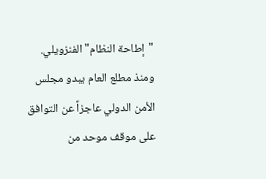"إطاحة النظام" الفنزويلي.
ومنذ مطلع العام يبدو مجلس الأمن الدولي عاجزاً عن التوافق على موقف موحد من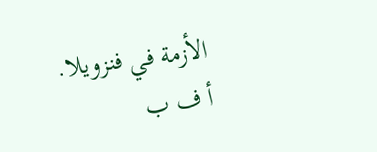الأزمة في فنزويلا.
أ ف ب